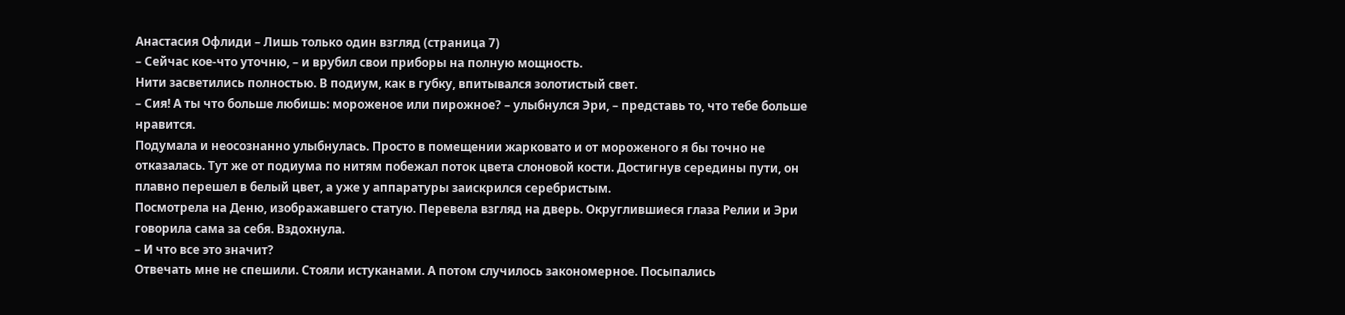Анастасия Офлиди – Лишь только один взгляд (страница 7)
– Сейчас кое-что уточню, – и врубил свои приборы на полную мощность.
Нити засветились полностью. В подиум, как в губку, впитывался золотистый свет.
– Сия! А ты что больше любишь: мороженое или пирожное? – улыбнулся Эри, – представь то, что тебе больше нравится.
Подумала и неосознанно улыбнулась. Просто в помещении жарковато и от мороженого я бы точно не отказалась. Тут же от подиума по нитям побежал поток цвета слоновой кости. Достигнув середины пути, он плавно перешел в белый цвет, а уже у аппаратуры заискрился серебристым.
Посмотрела на Деню, изображавшего статую. Перевела взгляд на дверь. Округлившиеся глаза Релии и Эри говорила сама за себя. Вздохнула.
– И что все это значит?
Отвечать мне не спешили. Стояли истуканами. А потом случилось закономерное. Посыпались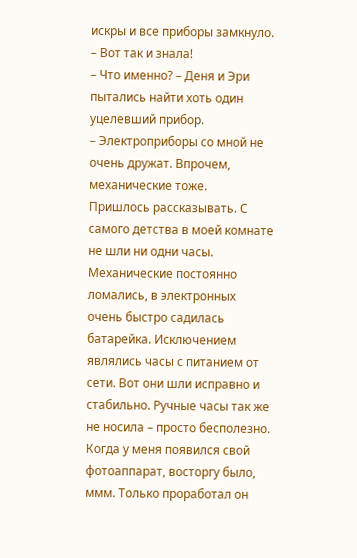искры и все приборы замкнуло.
– Вот так и знала!
– Что именно? – Деня и Эри пытались найти хоть один уцелевший прибор.
– Электроприборы со мной не очень дружат. Впрочем, механические тоже.
Пришлось рассказывать. С самого детства в моей комнате не шли ни одни часы. Механические постоянно ломались, в электронных очень быстро садилась батарейка. Исключением являлись часы с питанием от сети. Вот они шли исправно и стабильно. Ручные часы так же не носила – просто бесполезно. Когда у меня появился свой фотоаппарат, восторгу было, ммм. Только проработал он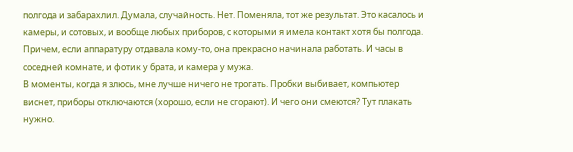полгода и забарахлил. Думала, случайность. Нет. Поменяла, тот же результат. Это касалось и камеры, и сотовых, и вообще любых приборов, с которыми я имела контакт хотя бы полгода. Причем, если аппаратуру отдавала кому-то, она прекрасно начинала работать. И часы в соседней комнате, и фотик у брата, и камера у мужа.
В моменты, когда я злюсь, мне лучше ничего не трогать. Пробки выбивает, компьютер виснет, приборы отключаются (хорошо, если не сгорают). И чего они смеются? Тут плакать нужно.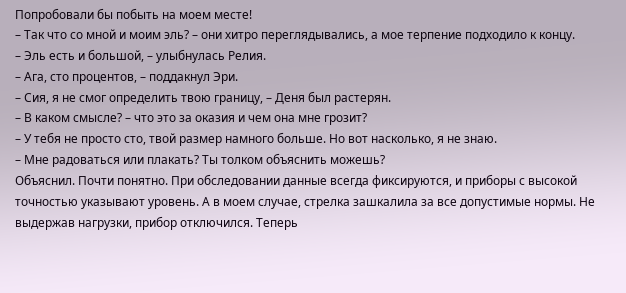Попробовали бы побыть на моем месте!
– Так что со мной и моим эль? – они хитро переглядывались, а мое терпение подходило к концу.
– Эль есть и большой, – улыбнулась Релия.
– Ага, сто процентов, – поддакнул Эри.
– Сия, я не смог определить твою границу, – Деня был растерян.
– В каком смысле? – что это за оказия и чем она мне грозит?
– У тебя не просто сто, твой размер намного больше. Но вот насколько, я не знаю.
– Мне радоваться или плакать? Ты толком объяснить можешь?
Объяснил. Почти понятно. При обследовании данные всегда фиксируются, и приборы с высокой точностью указывают уровень. А в моем случае, стрелка зашкалила за все допустимые нормы. Не выдержав нагрузки, прибор отключился. Теперь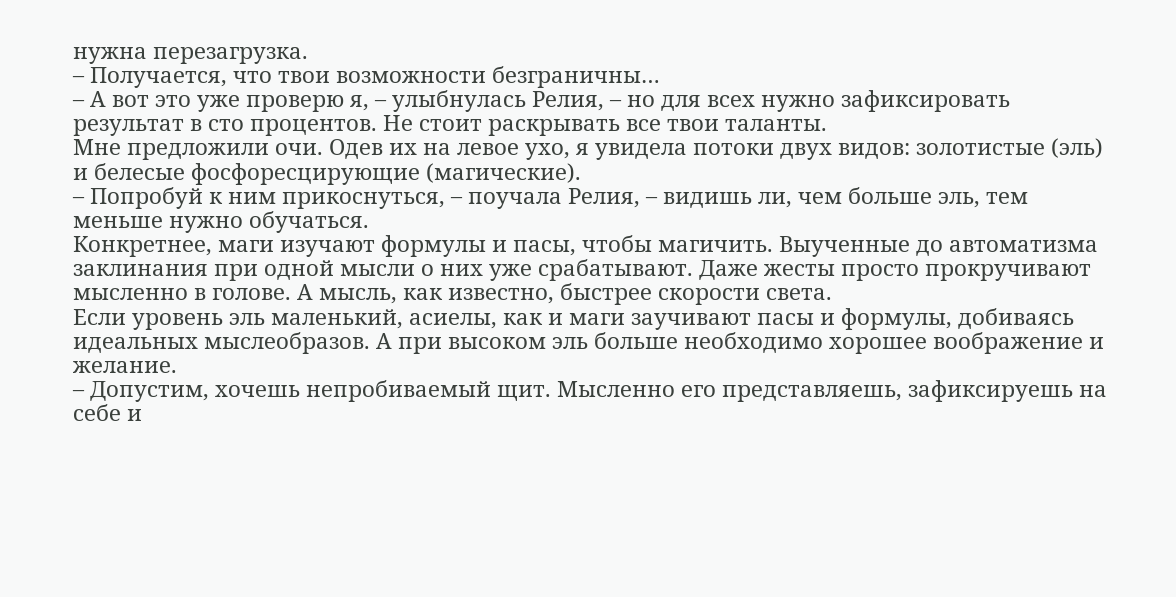нужна перезагрузка.
– Получается, что твои возможности безграничны…
– А вот это уже проверю я, – улыбнулась Релия, – но для всех нужно зафиксировать результат в сто процентов. Не стоит раскрывать все твои таланты.
Мне предложили очи. Одев их на левое ухо, я увидела потоки двух видов: золотистые (эль) и белесые фосфоресцирующие (магические).
– Попробуй к ним прикоснуться, – поучала Релия, – видишь ли, чем больше эль, тем меньше нужно обучаться.
Конкретнее, маги изучают формулы и пасы, чтобы магичить. Выученные до автоматизма заклинания при одной мысли о них уже срабатывают. Даже жесты просто прокручивают мысленно в голове. А мысль, как известно, быстрее скорости света.
Если уровень эль маленький, асиелы, как и маги заучивают пасы и формулы, добиваясь идеальных мыслеобразов. А при высоком эль больше необходимо хорошее воображение и желание.
– Допустим, хочешь непробиваемый щит. Мысленно его представляешь, зафиксируешь на себе и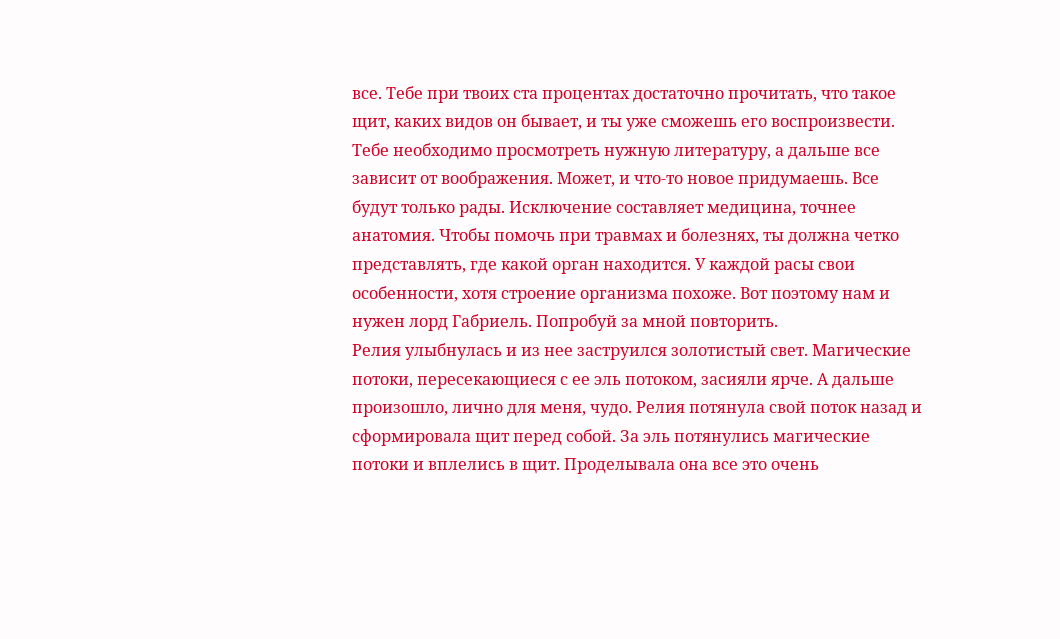все. Тебе при твоих ста процентах достаточно прочитать, что такое щит, каких видов он бывает, и ты уже сможешь его воспроизвести. Тебе необходимо просмотреть нужную литературу, а дальше все зависит от воображения. Может, и что-то новое придумаешь. Все будут только рады. Исключение составляет медицина, точнее анатомия. Чтобы помочь при травмах и болезнях, ты должна четко представлять, где какой орган находится. У каждой расы свои особенности, хотя строение организма похоже. Вот поэтому нам и нужен лорд Габриель. Попробуй за мной повторить.
Релия улыбнулась и из нее заструился золотистый свет. Магические потоки, пересекающиеся с ее эль потоком, засияли ярче. А дальше произошло, лично для меня, чудо. Релия потянула свой поток назад и сформировала щит перед собой. За эль потянулись магические потоки и вплелись в щит. Проделывала она все это очень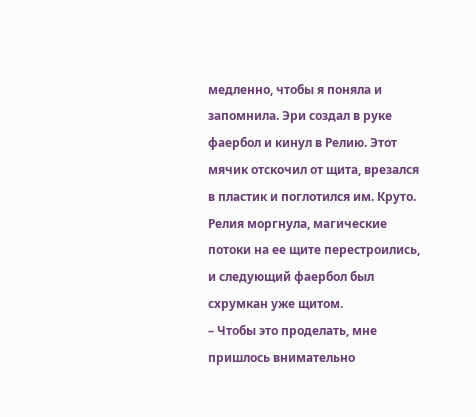медленно, чтобы я поняла и запомнила. Эри создал в руке фаербол и кинул в Релию. Этот мячик отскочил от щита, врезался в пластик и поглотился им. Круто. Релия моргнула, магические потоки на ее щите перестроились, и следующий фаербол был схрумкан уже щитом.
– Чтобы это проделать, мне пришлось внимательно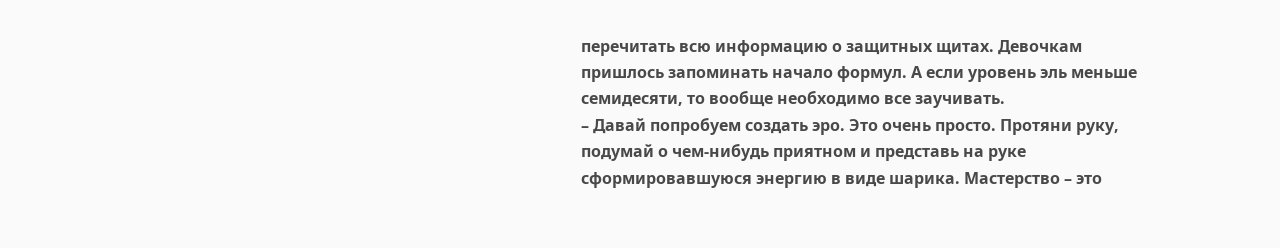перечитать всю информацию о защитных щитах. Девочкам пришлось запоминать начало формул. А если уровень эль меньше семидесяти, то вообще необходимо все заучивать.
– Давай попробуем создать эро. Это очень просто. Протяни руку, подумай о чем-нибудь приятном и представь на руке сформировавшуюся энергию в виде шарика. Мастерство – это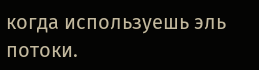когда используешь эль потоки.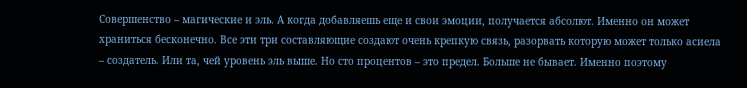Совершенство – магические и эль. А когда добавляешь еще и свои эмоции, получается абсолют. Именно он может храниться бесконечно. Все эти три составляющие создают очень крепкую связь, разорвать которую может только асиела – создатель. Или та, чей уровень эль выше. Но сто процентов – это предел. Больше не бывает. Именно поэтому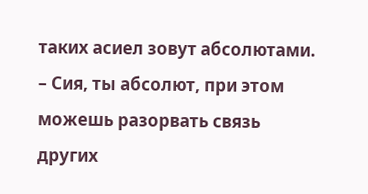таких асиел зовут абсолютами.
– Сия, ты абсолют, при этом можешь разорвать связь других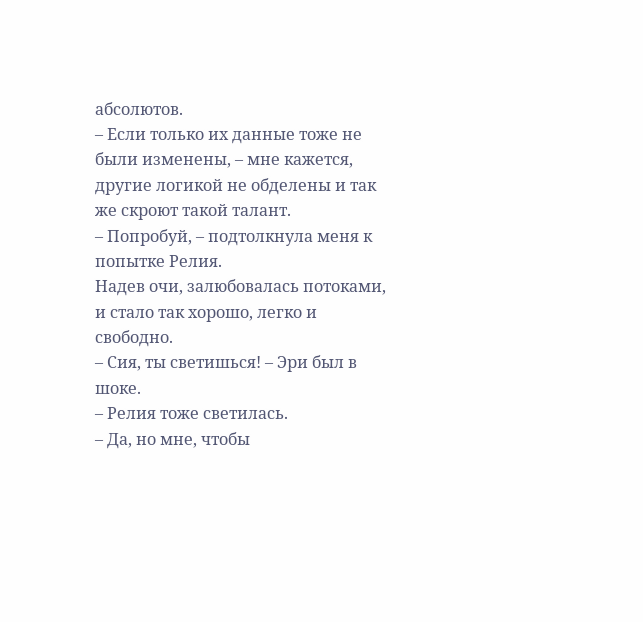абсолютов.
– Если только их данные тоже не были изменены, – мне кажется, другие логикой не обделены и так же скроют такой талант.
– Попробуй, – подтолкнула меня к попытке Релия.
Надев очи, залюбовалась потоками, и стало так хорошо, легко и свободно.
– Сия, ты светишься! – Эри был в шоке.
– Релия тоже светилась.
– Да, но мне, чтобы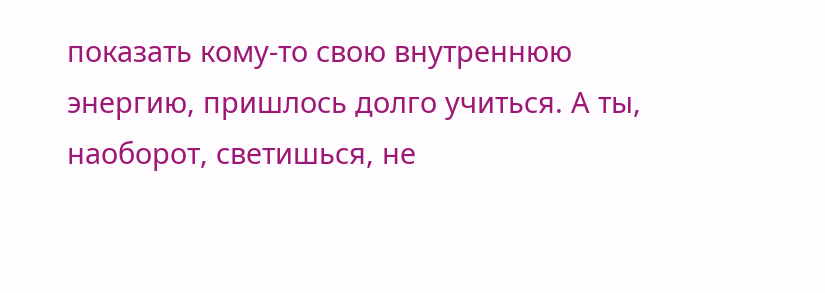показать кому-то свою внутреннюю энергию, пришлось долго учиться. А ты, наоборот, светишься, не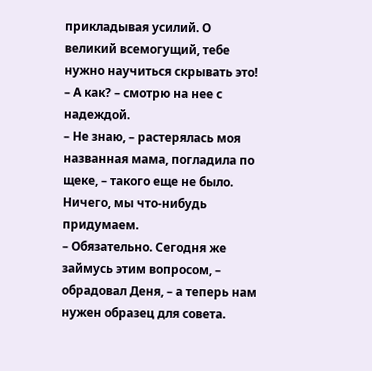прикладывая усилий. О великий всемогущий, тебе нужно научиться скрывать это!
– А как? – смотрю на нее с надеждой.
– Не знаю, – растерялась моя названная мама, погладила по щеке, – такого еще не было. Ничего, мы что-нибудь придумаем.
– Обязательно. Сегодня же займусь этим вопросом, – обрадовал Деня, – а теперь нам нужен образец для совета.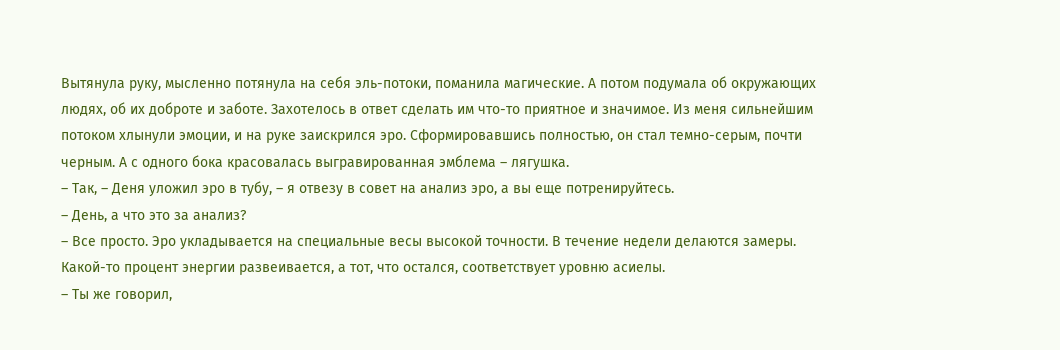Вытянула руку, мысленно потянула на себя эль-потоки, поманила магические. А потом подумала об окружающих людях, об их доброте и заботе. Захотелось в ответ сделать им что-то приятное и значимое. Из меня сильнейшим потоком хлынули эмоции, и на руке заискрился эро. Сформировавшись полностью, он стал темно-серым, почти черным. А с одного бока красовалась выгравированная эмблема – лягушка.
– Так, – Деня уложил эро в тубу, – я отвезу в совет на анализ эро, а вы еще потренируйтесь.
– День, а что это за анализ?
– Все просто. Эро укладывается на специальные весы высокой точности. В течение недели делаются замеры. Какой-то процент энергии развеивается, а тот, что остался, соответствует уровню асиелы.
– Ты же говорил,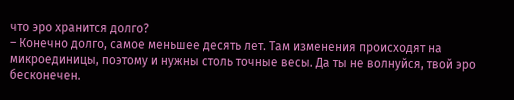что эро хранится долго?
– Конечно долго, самое меньшее десять лет. Там изменения происходят на микроединицы, поэтому и нужны столь точные весы. Да ты не волнуйся, твой эро бесконечен.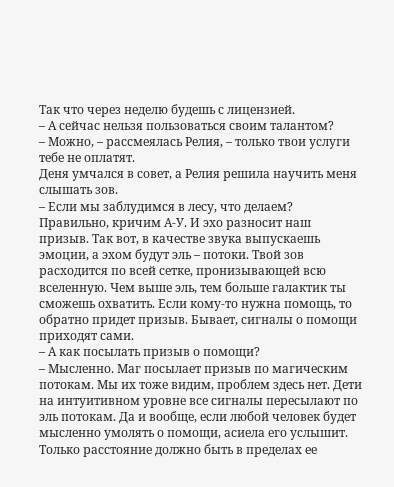Так что через неделю будешь с лицензией.
– А сейчас нельзя пользоваться своим талантом?
– Можно, – рассмеялась Релия, – только твои услуги тебе не оплатят.
Деня умчался в совет, а Релия решила научить меня слышать зов.
– Если мы заблудимся в лесу, что делаем? Правильно, кричим А-У. И эхо разносит наш призыв. Так вот, в качестве звука выпускаешь эмоции, а эхом будут эль – потоки. Твой зов расходится по всей сетке, пронизывающей всю вселенную. Чем выше эль, тем больше галактик ты сможешь охватить. Если кому-то нужна помощь, то обратно придет призыв. Бывает, сигналы о помощи приходят сами.
– А как посылать призыв о помощи?
– Мысленно. Маг посылает призыв по магическим потокам. Мы их тоже видим, проблем здесь нет. Дети на интуитивном уровне все сигналы пересылают по эль потокам. Да и вообще, если любой человек будет мысленно умолять о помощи, асиела его услышит. Только расстояние должно быть в пределах ее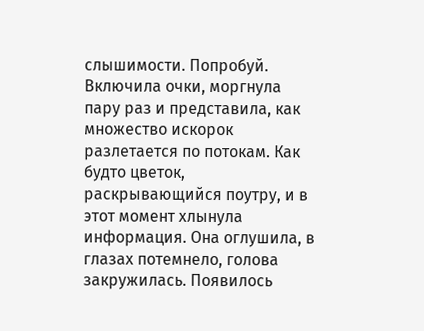слышимости. Попробуй.
Включила очки, моргнула пару раз и представила, как множество искорок разлетается по потокам. Как будто цветок, раскрывающийся поутру, и в этот момент хлынула информация. Она оглушила, в глазах потемнело, голова закружилась. Появилось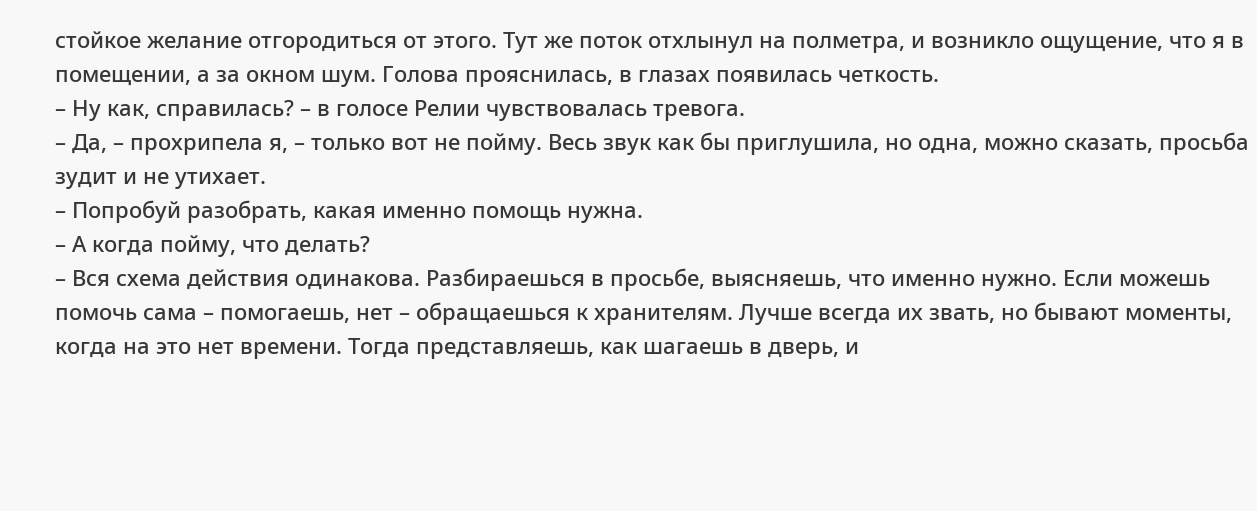стойкое желание отгородиться от этого. Тут же поток отхлынул на полметра, и возникло ощущение, что я в помещении, а за окном шум. Голова прояснилась, в глазах появилась четкость.
– Ну как, справилась? – в голосе Релии чувствовалась тревога.
– Да, – прохрипела я, – только вот не пойму. Весь звук как бы приглушила, но одна, можно сказать, просьба зудит и не утихает.
– Попробуй разобрать, какая именно помощь нужна.
– А когда пойму, что делать?
– Вся схема действия одинакова. Разбираешься в просьбе, выясняешь, что именно нужно. Если можешь помочь сама – помогаешь, нет – обращаешься к хранителям. Лучше всегда их звать, но бывают моменты, когда на это нет времени. Тогда представляешь, как шагаешь в дверь, и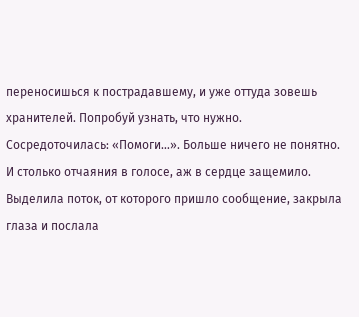переносишься к пострадавшему, и уже оттуда зовешь хранителей. Попробуй узнать, что нужно.
Сосредоточилась: «Помоги…». Больше ничего не понятно. И столько отчаяния в голосе, аж в сердце защемило. Выделила поток, от которого пришло сообщение, закрыла глаза и послала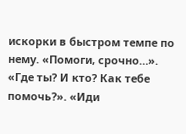искорки в быстром темпе по нему. «Помоги, срочно…». «Где ты? И кто? Как тебе помочь?». «Иди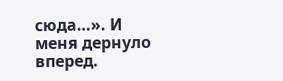сюда…». И меня дернуло вперед.